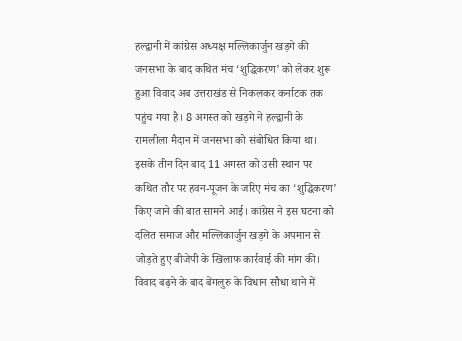हल्द्वानी में कांग्रेस अध्यक्ष मल्लिकार्जुन खड़गे की जनसभा के बाद कथित मंच ‘शुद्धिकरण’ को लेकर शुरू हुआ विवाद अब उत्तराखंड से निकलकर कर्नाटक तक पहुंच गया है। 8 अगस्त को खड़गे ने हल्द्वानी के रामलीला मैदान में जनसभा को संबोधित किया था। इसके तीन दिन बाद 11 अगस्त को उसी स्थान पर कथित तौर पर हवन-पूजन के जरिए मंच का ‘शुद्धिकरण’ किए जाने की बात सामने आई। कांग्रेस ने इस घटना को दलित समाज और मल्लिकार्जुन खड़गे के अपमान से जोड़ते हुए बीजेपी के खिलाफ कार्रवाई की मांग की।
विवाद बढ़ने के बाद बेंगलुरु के विधान सौधा थाने में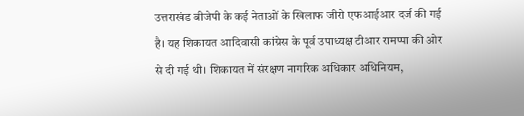उत्तराखंड बीजेपी के कई नेताओं के खिलाफ जीरो एफआईआर दर्ज की गई है। यह शिकायत आदिवासी कांग्रेस के पूर्व उपाध्यक्ष टीआर रामप्पा की ओर से दी गई थी। शिकायत में संरक्षण नागरिक अधिकार अधिनियम,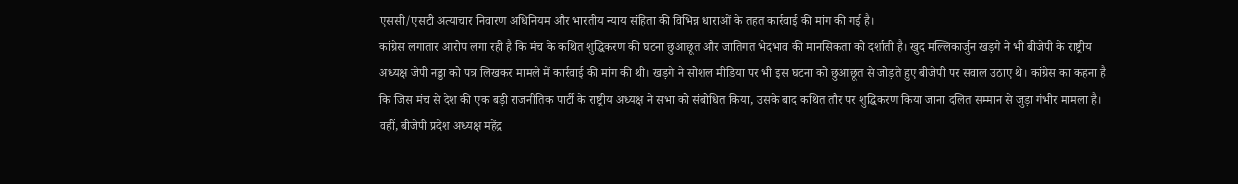एससी/एसटी अत्याचार निवारण अधिनियम और भारतीय न्याय संहिता की विभिन्न धाराओं के तहत कार्रवाई की मांग की गई है।
कांग्रेस लगातार आरोप लगा रही है कि मंच के कथित शुद्धिकरण की घटना छुआछूत और जातिगत भेदभाव की मानसिकता को दर्शाती है। खुद मल्लिकार्जुन खड़गे ने भी बीजेपी के राष्ट्रीय अध्यक्ष जेपी नड्डा को पत्र लिखकर मामले में कार्रवाई की मांग की थी। खड़गे ने सोशल मीडिया पर भी इस घटना को छुआछूत से जोड़ते हुए बीजेपी पर सवाल उठाए थे। कांग्रेस का कहना है कि जिस मंच से देश की एक बड़ी राजनीतिक पार्टी के राष्ट्रीय अध्यक्ष ने सभा को संबोधित किया, उसके बाद कथित तौर पर शुद्धिकरण किया जाना दलित सम्मान से जुड़ा गंभीर मामला है।
वहीं, बीजेपी प्रदेश अध्यक्ष महेंद्र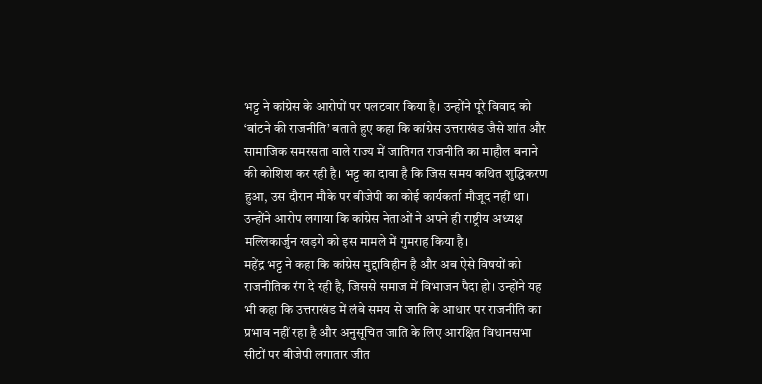भट्ट ने कांग्रेस के आरोपों पर पलटवार किया है। उन्होंने पूरे विवाद को ‘बांटने की राजनीति’ बताते हुए कहा कि कांग्रेस उत्तराखंड जैसे शांत और सामाजिक समरसता वाले राज्य में जातिगत राजनीति का माहौल बनाने की कोशिश कर रही है। भट्ट का दावा है कि जिस समय कथित शुद्धिकरण हुआ, उस दौरान मौके पर बीजेपी का कोई कार्यकर्ता मौजूद नहीं था। उन्होंने आरोप लगाया कि कांग्रेस नेताओं ने अपने ही राष्ट्रीय अध्यक्ष मल्लिकार्जुन खड़गे को इस मामले में गुमराह किया है।
महेंद्र भट्ट ने कहा कि कांग्रेस मुद्दाविहीन है और अब ऐसे विषयों को राजनीतिक रंग दे रही है, जिससे समाज में विभाजन पैदा हो। उन्होंने यह भी कहा कि उत्तराखंड में लंबे समय से जाति के आधार पर राजनीति का प्रभाव नहीं रहा है और अनुसूचित जाति के लिए आरक्षित विधानसभा सीटों पर बीजेपी लगातार जीत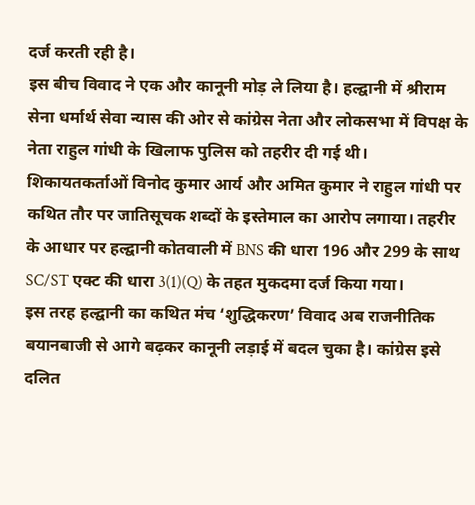दर्ज करती रही है।
इस बीच विवाद ने एक और कानूनी मोड़ ले लिया है। हल्द्वानी में श्रीराम सेना धर्मार्थ सेवा न्यास की ओर से कांग्रेस नेता और लोकसभा में विपक्ष के नेता राहुल गांधी के खिलाफ पुलिस को तहरीर दी गई थी। शिकायतकर्ताओं विनोद कुमार आर्य और अमित कुमार ने राहुल गांधी पर कथित तौर पर जातिसूचक शब्दों के इस्तेमाल का आरोप लगाया। तहरीर के आधार पर हल्द्वानी कोतवाली में BNS की धारा 196 और 299 के साथ SC/ST एक्ट की धारा 3(1)(Q) के तहत मुकदमा दर्ज किया गया।
इस तरह हल्द्वानी का कथित मंच ‘शुद्धिकरण’ विवाद अब राजनीतिक बयानबाजी से आगे बढ़कर कानूनी लड़ाई में बदल चुका है। कांग्रेस इसे दलित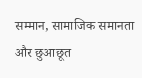सम्मान, सामाजिक समानता और छुआछूत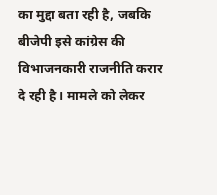का मुद्दा बता रही है, जबकि बीजेपी इसे कांग्रेस की विभाजनकारी राजनीति करार दे रही है। मामले को लेकर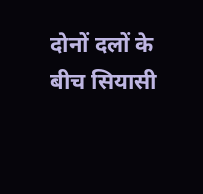दोनों दलों के बीच सियासी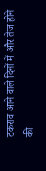टकराव आने वाले दिनों में और तेज होने की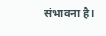संभावना है।